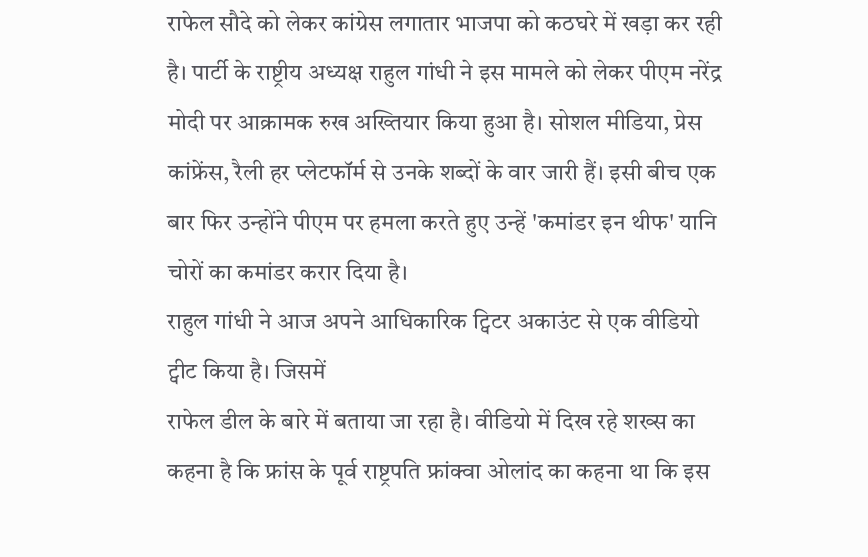राफेल सौदे को लेकर कांग्रेस लगातार भाजपा को कठघरे में खड़ा कर रही है। पार्टी के राष्ट्रीय अध्यक्ष राहुल गांधी ने इस मामले को लेकर पीएम नरेंद्र मोदी पर आक्रामक रुख अख्तियार किया हुआ है। सोशल मीडिया, प्रेस कांफ्रेंस, रैली हर प्लेटफॉर्म से उनके शब्दों के वार जारी हैं। इसी बीच एक बार फिर उन्होंने पीएम पर हमला करते हुए उन्हें 'कमांडर इन थीफ' यानि चोरों का कमांडर करार दिया है।
राहुल गांधी ने आज अपने आधिकारिक ट्विटर अकाउंट से एक वीडियो ट्वीट किया है। जिसमें
राफेल डील के बारे में बताया जा रहा है। वीडियो में दिख रहे शख्स का कहना है कि फ्रांस के पूर्व राष्ट्रपति फ्रांक्वा ओलांद का कहना था कि इस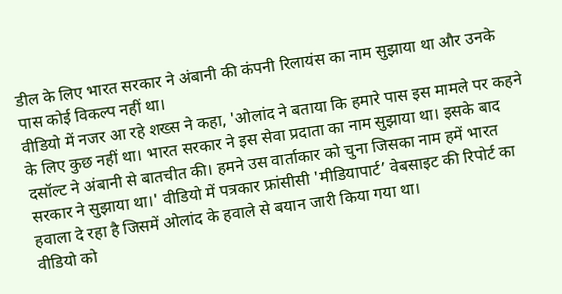डील के लिए भारत सरकार ने अंबानी की कंपनी रिलायंस का नाम सुझाया था और उनके पास कोई विकल्प नहीं था।
वीडियो में नजर आ रहे शख्स ने कहा, 'ओलांद ने बताया कि हमारे पास इस मामले पर कहने के लिए कुछ नहीं था। भारत सरकार ने इस सेवा प्रदाता का नाम सुझाया था। इसके बाद दसॉल्ट ने अंबानी से बातचीत की। हमने उस वार्ताकार को चुना जिसका नाम हमें भारत सरकार ने सुझाया था।' वीडियो में पत्रकार फ्रांसीसी 'मीडियापार्ट’ वेबसाइट की रिपोर्ट का हवाला दे रहा है जिसमें ओलांद के हवाले से बयान जारी किया गया था।
वीडियो को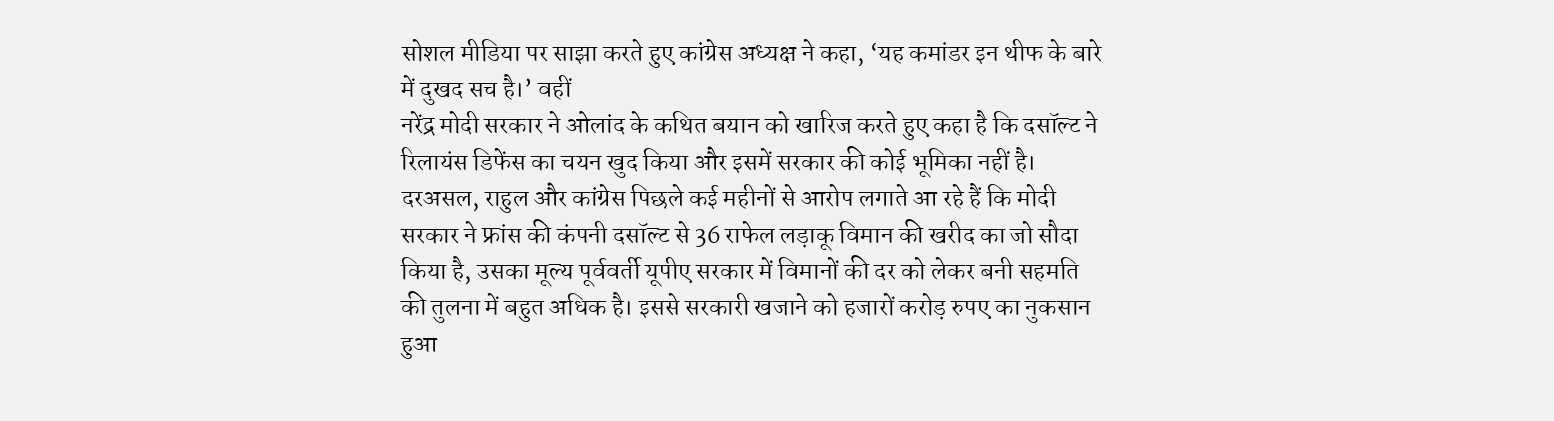सोशल मीडिया पर साझा करते हुए कांग्रेस अध्यक्ष ने कहा, ‘यह कमांडर इन थीफ के बारे में दुखद सच है।’ वहीं
नरेंद्र मोदी सरकार ने ओलांद के कथित बयान को खारिज करते हुए कहा है कि दसॉल्ट ने रिलायंस डिफेंस का चयन खुद किया और इसमें सरकार की कोई भूमिका नहीं है। दरअसल, राहुल और कांग्रेस पिछले कई महीनों से आरोप लगाते आ रहे हैं कि मोदी सरकार ने फ्रांस की कंपनी दसॉल्ट से 36 राफेल लड़ाकू विमान की खरीद का जो सौदा किया है, उसका मूल्य पूर्ववर्ती यूपीए सरकार में विमानों की दर को लेकर बनी सहमति की तुलना में बहुत अधिक है। इससे सरकारी खजाने को हजारों करोड़ रुपए का नुकसान हुआ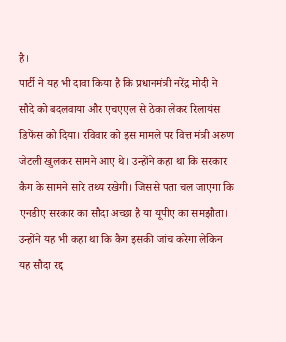है।
पार्टी ने यह भी दावा किया है कि प्रधानमंत्री नरेंद्र मोदी ने सौदे को बदलवाया और एचएएल से ठेका लेकर रिलायंस डिफेंस को दिया। रविवार को इस मामले पर वित्त मंत्री अरुण जेटली खुलकर सामने आए थे। उन्होंने कहा था कि सरकार कैग के सामने सारे तथ्य रखेगी। जिससे पता चल जाएगा कि एनडीए सरकार का सौदा अच्छा है या यूपीए का समझौता। उन्होंने यह भी कहा था कि कैग इसकी जांच करेगा लेकिन यह सौदा रद्द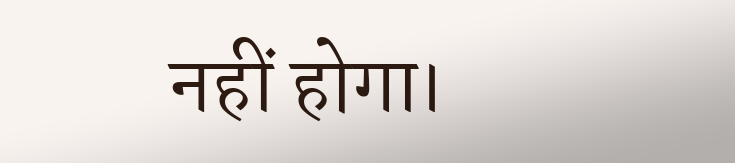नहीं होगा।